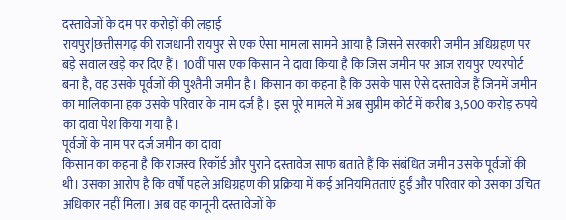दस्तावेजों के दम पर करोड़ों की लड़ाई
रायपुर|छत्तीसगढ़ की राजधानी रायपुर से एक ऐसा मामला सामने आया है जिसने सरकारी जमीन अधिग्रहण पर बड़े सवाल खड़े कर दिए हैं। 10वीं पास एक किसान ने दावा किया है कि जिस जमीन पर आज रायपुर एयरपोर्ट बना है, वह उसके पूर्वजों की पुश्तैनी जमीन है। किसान का कहना है कि उसके पास ऐसे दस्तावेज हैं जिनमें जमीन का मालिकाना हक उसके परिवार के नाम दर्ज है। इस पूरे मामले में अब सुप्रीम कोर्ट में करीब 3,500 करोड़ रुपये का दावा पेश किया गया है।
पूर्वजों के नाम पर दर्ज जमीन का दावा
किसान का कहना है कि राजस्व रिकॉर्ड और पुराने दस्तावेज साफ बताते हैं कि संबंधित जमीन उसके पूर्वजों की थी। उसका आरोप है कि वर्षों पहले अधिग्रहण की प्रक्रिया में कई अनियमितताएं हुईं और परिवार को उसका उचित अधिकार नहीं मिला। अब वह कानूनी दस्तावेजों के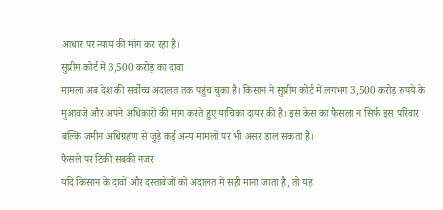आधार पर न्याय की मांग कर रहा है।
सुप्रीम कोर्ट में 3,500 करोड़ का दावा
मामला अब देश की सर्वोच्च अदालत तक पहुंच चुका है। किसान ने सुप्रीम कोर्ट में लगभग 3,500 करोड़ रुपये के मुआवजे और अपने अधिकारों की मांग करते हुए याचिका दायर की है। इस केस का फैसला न सिर्फ इस परिवार बल्कि जमीन अधिग्रहण से जुड़े कई अन्य मामलों पर भी असर डाल सकता है।
फैसले पर टिकी सबकी नजर
यदि किसान के दावों और दस्तावेजों को अदालत में सही माना जाता है, तो यह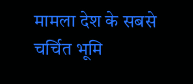मामला देश के सबसे चर्चित भूमि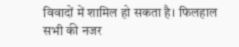विवादों में शामिल हो सकता है। फिलहाल सभी की नजर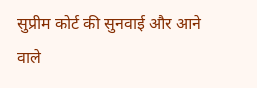सुप्रीम कोर्ट की सुनवाई और आने वाले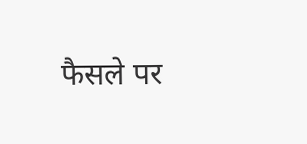फैसले पर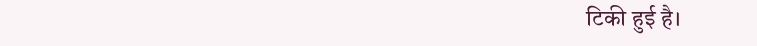टिकी हुई है।